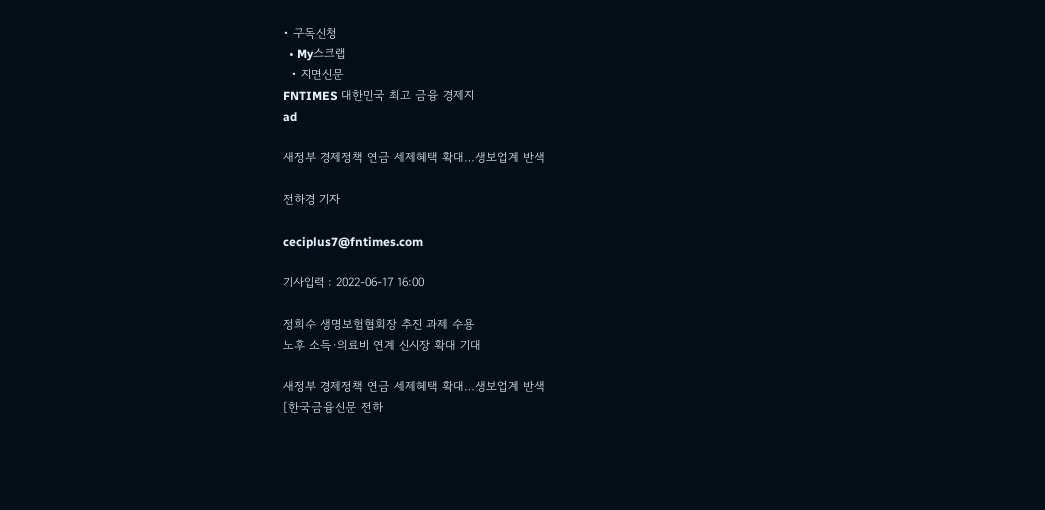• 구독신청
  • My스크랩
  • 지면신문
FNTIMES 대한민국 최고 금융 경제지
ad

새정부 경제정책 연금 세제혜택 확대…생보업계 반색

전하경 기자

ceciplus7@fntimes.com

기사입력 : 2022-06-17 16:00

정희수 생명보험협회장 추진 과제 수용
노후 소득·의료비 연계 신시장 확대 기대

새정부 경제정책 연금 세제혜택 확대…생보업계 반색
[한국금융신문 전하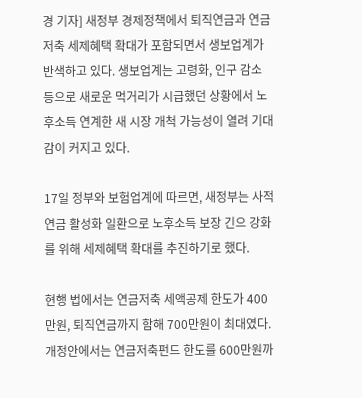경 기자] 새정부 경제정책에서 퇴직연금과 연금저축 세제혜택 확대가 포함되면서 생보업계가 반색하고 있다. 생보업계는 고령화, 인구 감소 등으로 새로운 먹거리가 시급했던 상황에서 노후소득 연계한 새 시장 개척 가능성이 열려 기대감이 커지고 있다.

17일 정부와 보험업계에 따르면, 새정부는 사적연금 활성화 일환으로 노후소득 보장 긴으 강화를 위해 세제혜택 확대를 추진하기로 했다.

현행 법에서는 연금저축 세액공제 한도가 400만원, 퇴직연금까지 함해 700만원이 최대였다. 개정안에서는 연금저축펀드 한도를 600만원까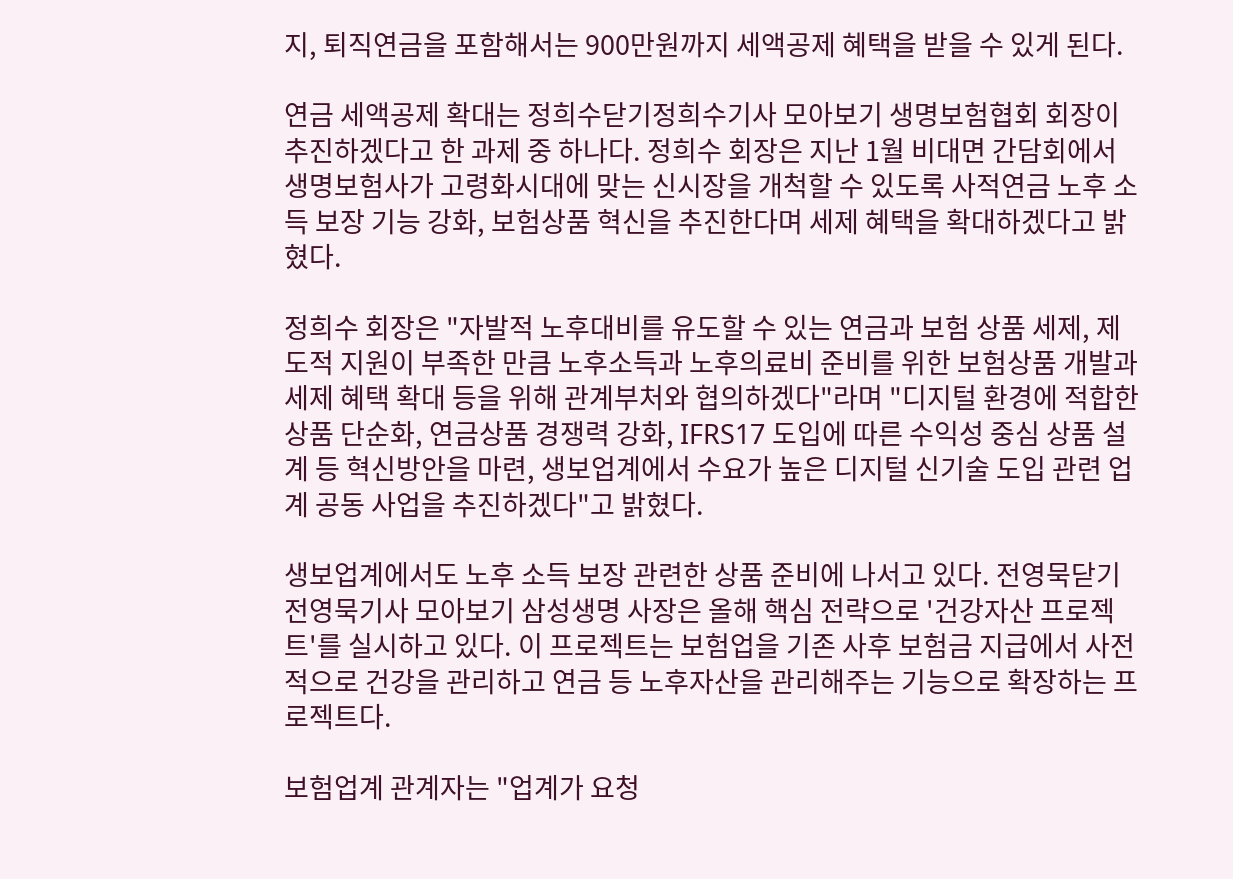지, 퇴직연금을 포함해서는 900만원까지 세액공제 혜택을 받을 수 있게 된다.

연금 세액공제 확대는 정희수닫기정희수기사 모아보기 생명보험협회 회장이 추진하겠다고 한 과제 중 하나다. 정희수 회장은 지난 1월 비대면 간담회에서 생명보험사가 고령화시대에 맞는 신시장을 개척할 수 있도록 사적연금 노후 소득 보장 기능 강화, 보험상품 혁신을 추진한다며 세제 혜택을 확대하겠다고 밝혔다.

정희수 회장은 "자발적 노후대비를 유도할 수 있는 연금과 보험 상품 세제, 제도적 지원이 부족한 만큼 노후소득과 노후의료비 준비를 위한 보험상품 개발과 세제 혜택 확대 등을 위해 관계부처와 협의하겠다"라며 "디지털 환경에 적합한 상품 단순화, 연금상품 경쟁력 강화, IFRS17 도입에 따른 수익성 중심 상품 설계 등 혁신방안을 마련, 생보업계에서 수요가 높은 디지털 신기술 도입 관련 업계 공동 사업을 추진하겠다"고 밝혔다.

생보업계에서도 노후 소득 보장 관련한 상품 준비에 나서고 있다. 전영묵닫기전영묵기사 모아보기 삼성생명 사장은 올해 핵심 전략으로 '건강자산 프로젝트'를 실시하고 있다. 이 프로젝트는 보험업을 기존 사후 보험금 지급에서 사전적으로 건강을 관리하고 연금 등 노후자산을 관리해주는 기능으로 확장하는 프로젝트다.

보험업계 관계자는 "업계가 요청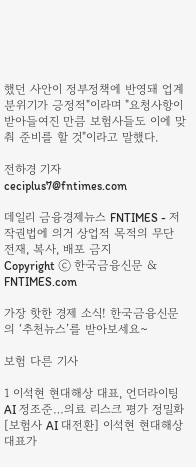했던 사안이 정부정책에 반영돼 업계 분위기가 긍정적"이라며 "요청사항이 받아들여진 만큼 보험사들도 이에 맞춰 준비를 할 것"이라고 말했다.

전하경 기자 ceciplus7@fntimes.com

데일리 금융경제뉴스 FNTIMES - 저작권법에 의거 상업적 목적의 무단 전재, 복사, 배포 금지
Copyright ⓒ 한국금융신문 & FNTIMES.com

가장 핫한 경제 소식! 한국금융신문의 ‘추천뉴스’를 받아보세요~

보험 다른 기사

1 이석현 현대해상 대표, 언더라이팅 AI 정조준…의료 리스크 평가 정밀화 [보험사 AI 대전환] 이석현 현대해상 대표가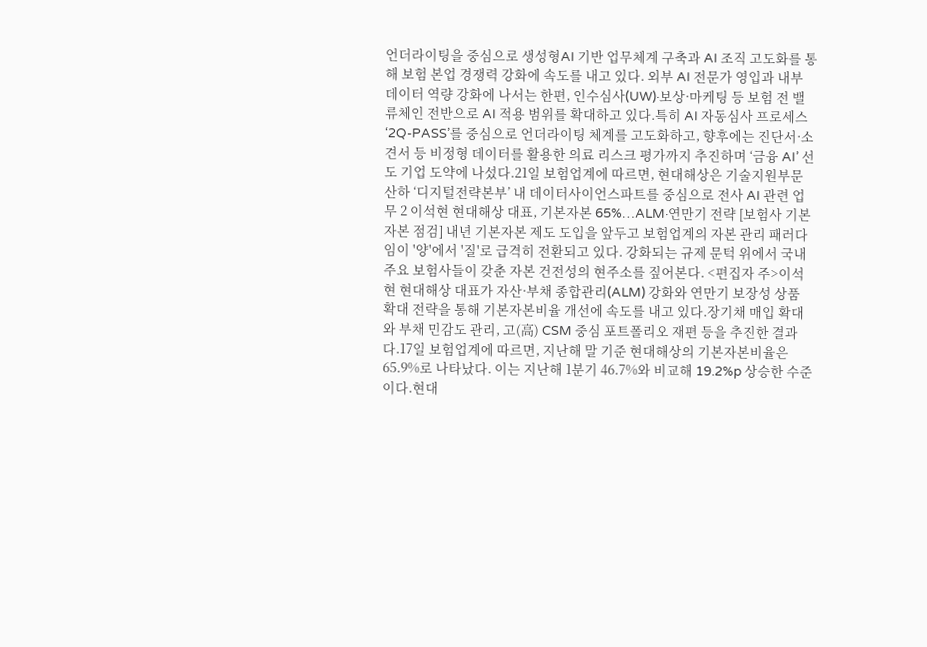언더라이팅을 중심으로 생성형AI 기반 업무체계 구축과 AI 조직 고도화를 통해 보험 본업 경쟁력 강화에 속도를 내고 있다. 외부 AI 전문가 영입과 내부 데이터 역량 강화에 나서는 한편, 인수심사(UW)·보상·마케팅 등 보험 전 밸류체인 전반으로 AI 적용 범위를 확대하고 있다.특히 AI 자동심사 프로세스 ‘2Q-PASS’를 중심으로 언더라이팅 체계를 고도화하고, 향후에는 진단서·소견서 등 비정형 데이터를 활용한 의료 리스크 평가까지 추진하며 ‘금융 AI’ 선도 기업 도약에 나섰다.21일 보험업계에 따르면, 현대해상은 기술지원부문 산하 ‘디지털전략본부’ 내 데이터사이언스파트를 중심으로 전사 AI 관련 업무 2 이석현 현대해상 대표, 기본자본 65%…ALM·연만기 전략 [보험사 기본자본 점검] 내년 기본자본 제도 도입을 앞두고 보험업계의 자본 관리 패러다임이 '양'에서 '질'로 급격히 전환되고 있다. 강화되는 규제 문턱 위에서 국내 주요 보험사들이 갖춘 자본 건전성의 현주소를 짚어본다. <편집자 주>이석현 현대해상 대표가 자산·부채 종합관리(ALM) 강화와 연만기 보장성 상품 확대 전략을 통해 기본자본비율 개선에 속도를 내고 있다.장기채 매입 확대와 부채 민감도 관리, 고(高) CSM 중심 포트폴리오 재편 등을 추진한 결과다.17일 보험업계에 따르면, 지난해 말 기준 현대해상의 기본자본비율은 65.9%로 나타났다. 이는 지난해 1분기 46.7%와 비교해 19.2%p 상승한 수준이다.현대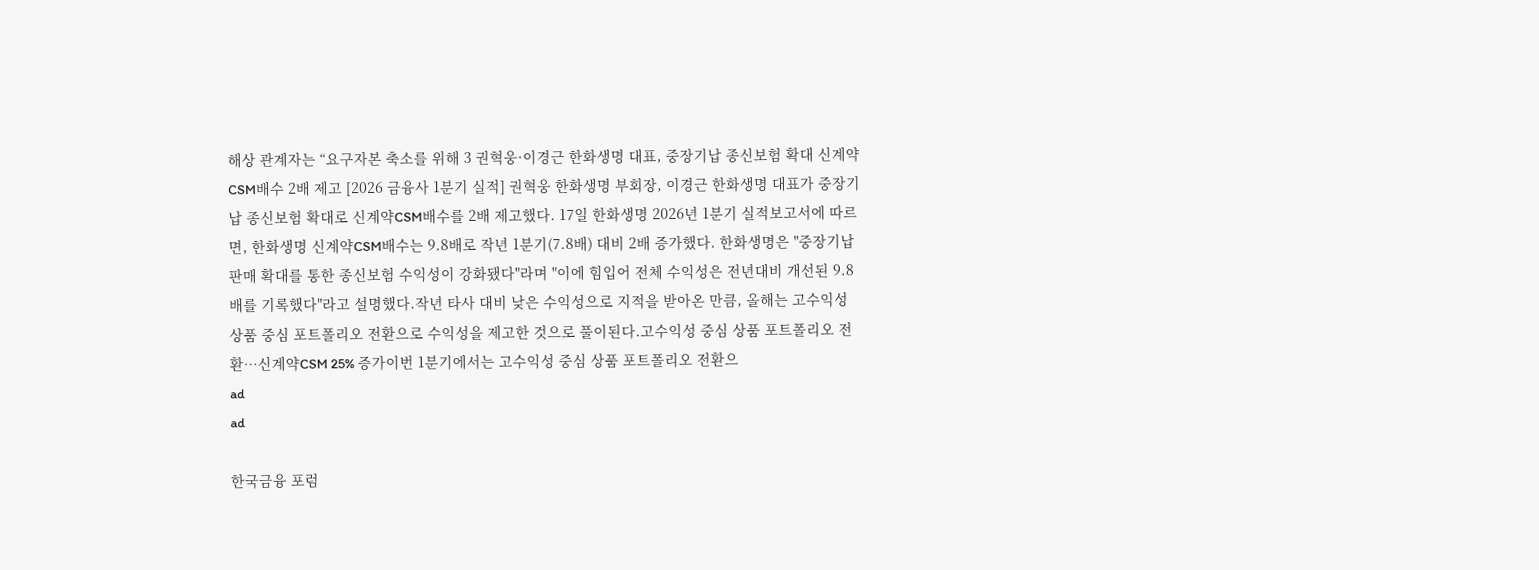해상 관계자는 “요구자본 축소를 위해 3 권혁웅·이경근 한화생명 대표, 중장기납 종신보험 확대 신계약CSM배수 2배 제고 [2026 금융사 1분기 실적] 권혁웅 한화생명 부회장, 이경근 한화생명 대표가 중장기납 종신보험 확대로 신계약CSM배수를 2배 제고했다. 17일 한화생명 2026년 1분기 실적보고서에 따르면, 한화생명 신계약CSM배수는 9.8배로 작년 1분기(7.8배) 대비 2배 증가했다. 한화생명은 "중장기납 판매 확대를 통한 종신보험 수익성이 강화됐다"라며 "이에 힘입어 전체 수익성은 전년대비 개선된 9.8배를 기록했다"라고 설명했다.작년 타사 대비 낮은 수익성으로 지적을 받아온 만큼, 올해는 고수익성 상품 중심 포트폴리오 전환으로 수익성을 제고한 것으로 풀이된다.고수익성 중심 상품 포트폴리오 전환…신계약CSM 25% 증가이번 1분기에서는 고수익성 중심 상품 포트폴리오 전환으
ad
ad

한국금융 포럼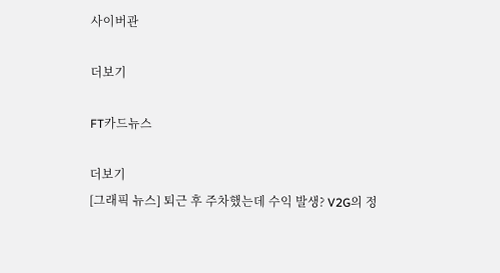사이버관

더보기

FT카드뉴스

더보기
[그래픽 뉴스] 퇴근 후 주차했는데 수익 발생? V2G의 정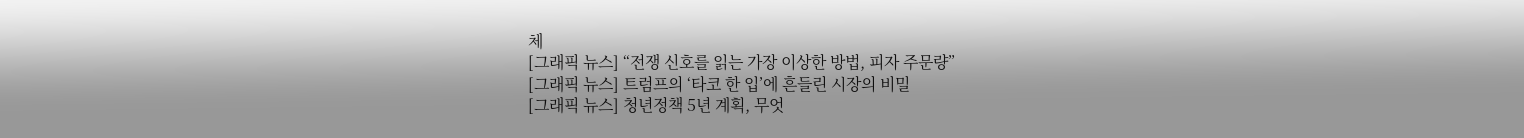체
[그래픽 뉴스] “전쟁 신호를 읽는 가장 이상한 방법, 피자 주문량”
[그래픽 뉴스] 트럼프의 ‘타코 한 입’에 흔들린 시장의 비밀
[그래픽 뉴스] 청년정책 5년 계획, 무엇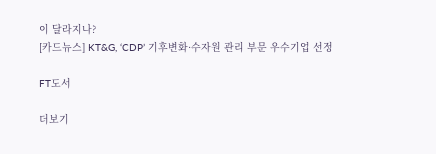이 달라지나?
[카드뉴스] KT&G, ‘CDP’ 기후변화·수자원 관리 부문 우수기업 선정

FT도서

더보기